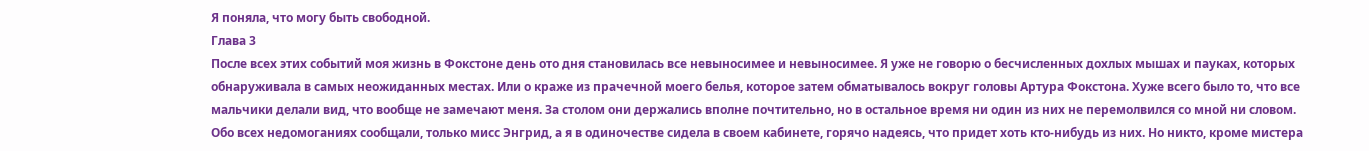Я поняла, что могу быть свободной.
Глава 3
После всех этих событий моя жизнь в Фокстоне день ото дня становилась все невыносимее и невыносимее. Я уже не говорю о бесчисленных дохлых мышах и пауках, которых обнаруживала в самых неожиданных местах. Или о краже из прачечной моего белья, которое затем обматывалось вокруг головы Артура Фокстона. Хуже всего было то, что все мальчики делали вид, что вообще не замечают меня. За столом они держались вполне почтительно, но в остальное время ни один из них не перемолвился со мной ни словом. Обо всех недомоганиях сообщали, только мисс Энгрид, а я в одиночестве сидела в своем кабинете, горячо надеясь, что придет хоть кто-нибудь из них. Но никто, кроме мистера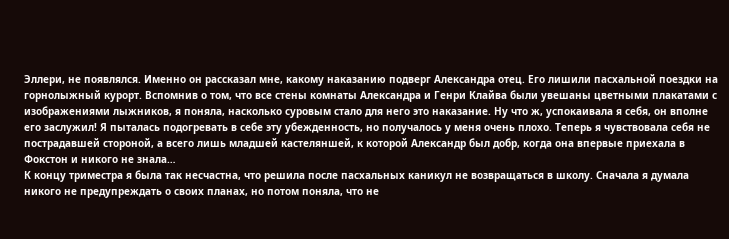Эллери, не появлялся. Именно он рассказал мне, какому наказанию подверг Александра отец. Его лишили пасхальной поездки на горнолыжный курорт. Вспомнив о том, что все стены комнаты Александра и Генри Клайва были увешаны цветными плакатами с изображениями лыжников, я поняла, насколько суровым стало для него это наказание. Ну что ж, успокаивала я себя, он вполне его заслужил! Я пыталась подогревать в себе эту убежденность, но получалось у меня очень плохо. Теперь я чувствовала себя не пострадавшей стороной, а всего лишь младшей кастеляншей, к которой Александр был добр, когда она впервые приехала в Фокстон и никого не знала…
К концу триместра я была так несчастна, что решила после пасхальных каникул не возвращаться в школу. Сначала я думала никого не предупреждать о своих планах, но потом поняла, что не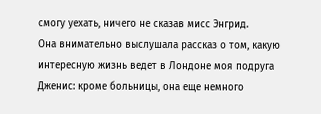смогу уехать, ничего не сказав мисс Энгрид.
Она внимательно выслушала рассказ о том, какую интересную жизнь ведет в Лондоне моя подруга Дженис: кроме больницы, она еще немного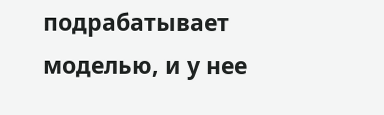подрабатывает моделью, и у нее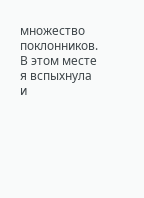множество поклонников. В этом месте я вспыхнула и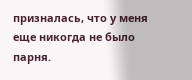призналась, что у меня еще никогда не было парня.